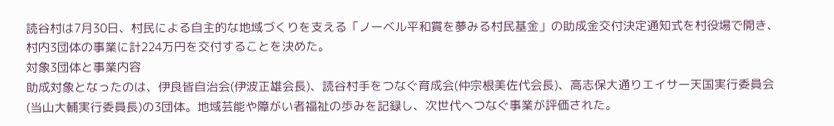読谷村は7月30日、村民による自主的な地域づくりを支える「ノーベル平和賞を夢みる村民基金」の助成金交付決定通知式を村役場で開き、村内3団体の事業に計224万円を交付することを決めた。
対象3団体と事業内容
助成対象となったのは、伊良皆自治会(伊波正雄会長)、読谷村手をつなぐ育成会(仲宗根美佐代会長)、高志保大通りエイサー天国実行委員会(当山大輔実行委員長)の3団体。地域芸能や障がい者福祉の歩みを記録し、次世代へつなぐ事業が評価された。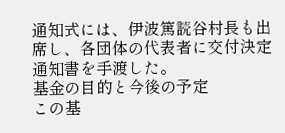通知式には、伊波篤読谷村長も出席し、各団体の代表者に交付決定通知書を手渡した。
基金の目的と今後の予定
この基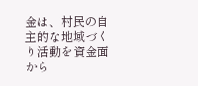金は、村民の自主的な地域づくり活動を資金面から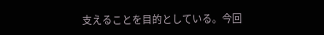支えることを目的としている。今回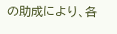の助成により、各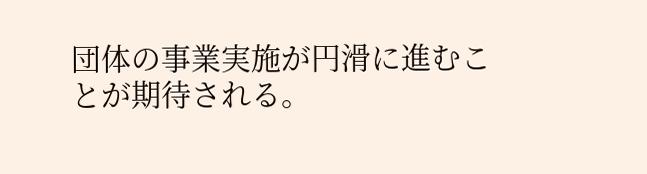団体の事業実施が円滑に進むことが期待される。